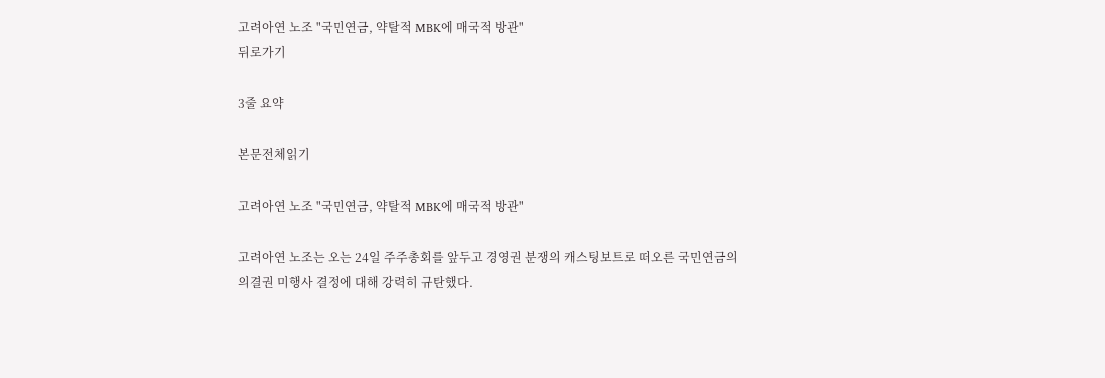고려아연 노조 "국민연금, 약탈적 MBK에 매국적 방관"
뒤로가기

3줄 요약

본문전체읽기

고려아연 노조 "국민연금, 약탈적 MBK에 매국적 방관"

고려아연 노조는 오는 24일 주주총회를 앞두고 경영권 분쟁의 캐스팅보트로 떠오른 국민연금의 의결권 미행사 결정에 대해 강력히 규탄했다.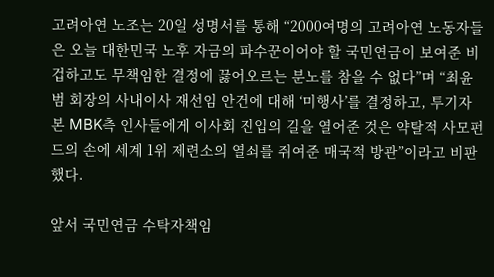고려아연 노조는 20일 성명서를 통해 “2000여명의 고려아연 노동자들은 오늘 대한민국 노후 자금의 파수꾼이어야 할 국민연금이 보여준 비겁하고도 무책임한 결정에 끓어오르는 분노를 참을 수 없다”며 “최윤범 회장의 사내이사 재선임 안건에 대해 ‘미행사’를 결정하고, 투기자본 MBK측 인사들에게 이사회 진입의 길을 열어준 것은 약탈적 사모펀드의 손에 세계 1위 제련소의 열쇠를 쥐여준 매국적 방관”이라고 비판했다.

앞서 국민연금 수탁자책임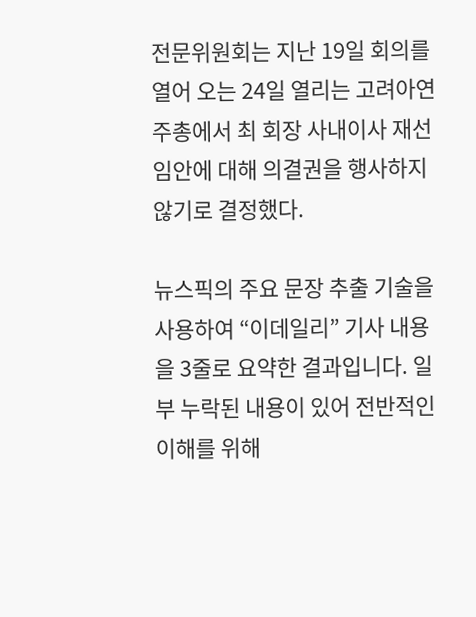전문위원회는 지난 19일 회의를 열어 오는 24일 열리는 고려아연 주총에서 최 회장 사내이사 재선임안에 대해 의결권을 행사하지 않기로 결정했다.

뉴스픽의 주요 문장 추출 기술을 사용하여 “이데일리” 기사 내용을 3줄로 요약한 결과입니다. 일부 누락된 내용이 있어 전반적인 이해를 위해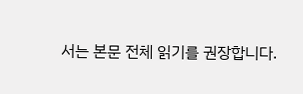서는 본문 전체 읽기를 권장합니다.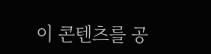이 콘텐츠를 공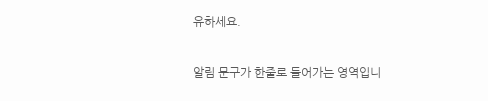유하세요.

알림 문구가 한줄로 들어가는 영역입니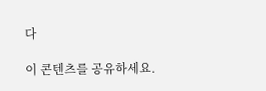다

이 콘텐츠를 공유하세요.